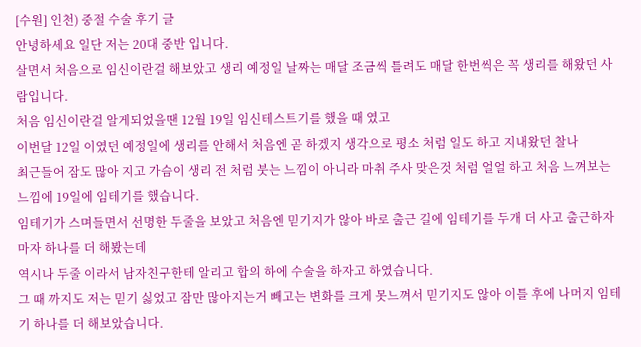[수원] 인천) 중절 수술 후기 글
안녕하세요 일단 저는 20대 중반 입니다.
살면서 처음으로 임신이란걸 해보았고 생리 예정일 날짜는 매달 조금씩 틀려도 매달 한번씩은 꼭 생리를 해왔던 사람입니다.
처음 임신이란걸 알게되었을땐 12월 19일 임신테스트기를 했을 때 였고
이번달 12일 이였던 예정일에 생리를 안해서 처음엔 곧 하겠지 생각으로 평소 처럼 일도 하고 지내왔던 찰나
최근들어 잠도 많아 지고 가슴이 생리 전 처럼 붓는 느낌이 아니라 마취 주사 맞은것 처럼 얼얼 하고 처음 느껴보는 느낌에 19일에 임테기를 했습니다.
임테기가 스며들면서 선명한 두줄을 보았고 처음엔 믿기지가 않아 바로 출근 길에 임테기를 두개 더 사고 출근하자마자 하나를 더 해봤는데
역시나 두줄 이라서 남자친구한테 알리고 합의 하에 수술을 하자고 하였습니다.
그 때 까지도 저는 믿기 싫었고 잠만 많아지는거 빼고는 변화를 크게 못느껴서 믿기지도 않아 이틀 후에 나머지 임테기 하나를 더 해보았습니다.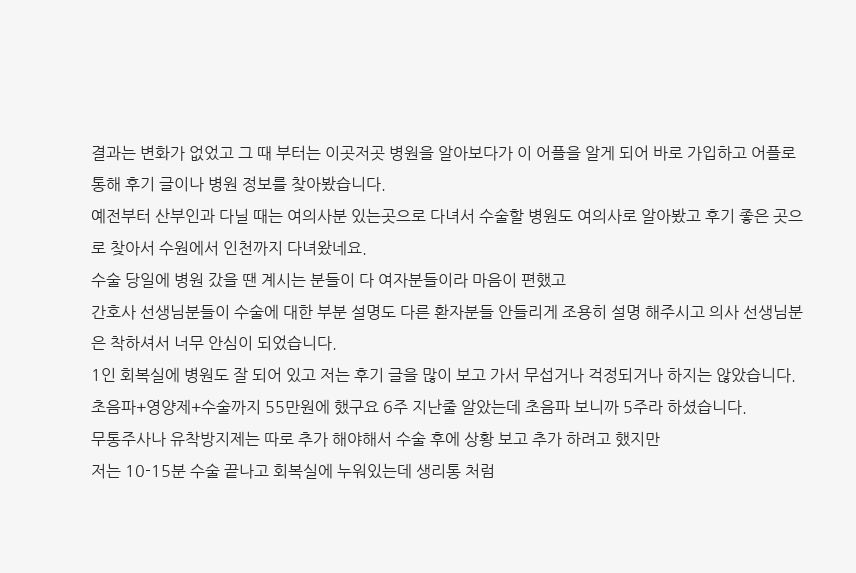결과는 변화가 없었고 그 때 부터는 이곳저곳 병원을 알아보다가 이 어플을 알게 되어 바로 가입하고 어플로 통해 후기 글이나 병원 정보를 찾아봤습니다.
예전부터 산부인과 다닐 때는 여의사분 있는곳으로 다녀서 수술할 병원도 여의사로 알아봤고 후기 좋은 곳으로 찾아서 수원에서 인천까지 다녀왔네요.
수술 당일에 병원 갔을 땐 계시는 분들이 다 여자분들이라 마음이 편했고
간호사 선생님분들이 수술에 대한 부분 설명도 다른 환자분들 안들리게 조용히 설명 해주시고 의사 선생님분은 착하셔서 너무 안심이 되었습니다.
1인 회복실에 병원도 잘 되어 있고 저는 후기 글을 많이 보고 가서 무섭거나 걱정되거나 하지는 않았습니다.
초음파+영양제+수술까지 55만원에 했구요 6주 지난줄 알았는데 초음파 보니까 5주라 하셨습니다.
무통주사나 유착방지제는 따로 추가 해야해서 수술 후에 상황 보고 추가 하려고 했지만
저는 10-15분 수술 끝나고 회복실에 누워있는데 생리통 처럼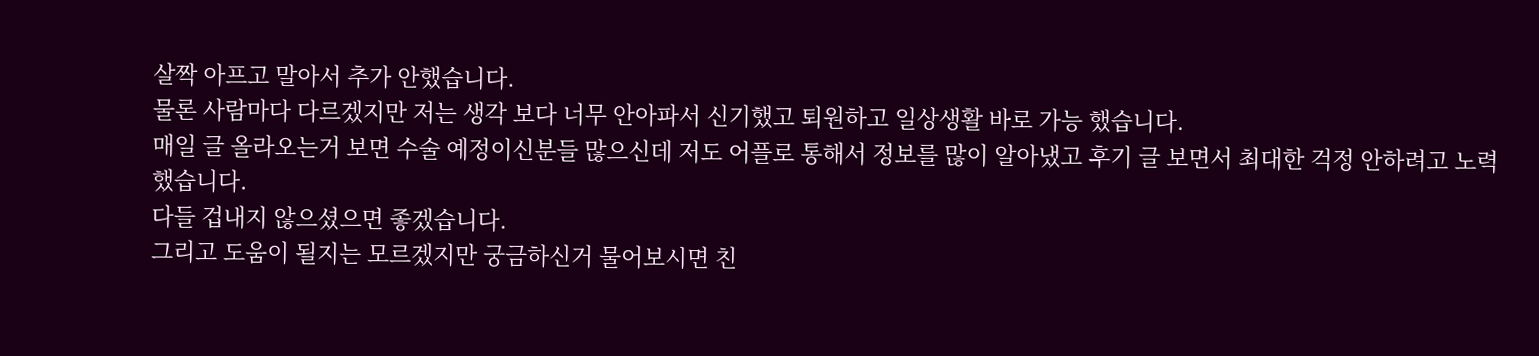살짝 아프고 말아서 추가 안했습니다.
물론 사람마다 다르겠지만 저는 생각 보다 너무 안아파서 신기했고 퇴원하고 일상생활 바로 가능 했습니다.
매일 글 올라오는거 보면 수술 예정이신분들 많으신데 저도 어플로 통해서 정보를 많이 알아냈고 후기 글 보면서 최대한 걱정 안하려고 노력했습니다.
다들 겁내지 않으셨으면 좋겠습니다.
그리고 도움이 될지는 모르겠지만 궁금하신거 물어보시면 친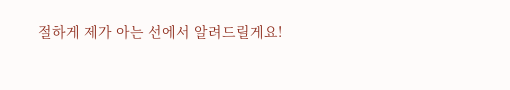절하게 제가 아는 선에서 알려드릴게요!